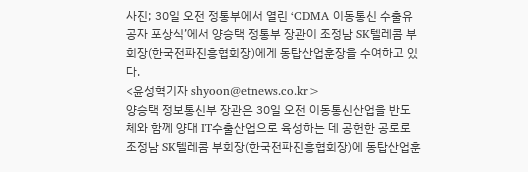사진; 30일 오전 정통부에서 열린 ‘CDMA 이동통신 수출유공자 포상식’에서 양승택 정통부 장관이 조정남 SK텔레콤 부회장(한국전파진흥협회장)에게 동탑산업훈장을 수여하고 있다.
<윤성혁기자 shyoon@etnews.co.kr>
양승택 정보통신부 장관은 30일 오전 이동통신산업을 반도체와 함께 양대 IT수출산업으로 육성하는 데 공헌한 공로로 조정남 SK텔레콤 부회장(한국전파진흥협회장)에 동탑산업훈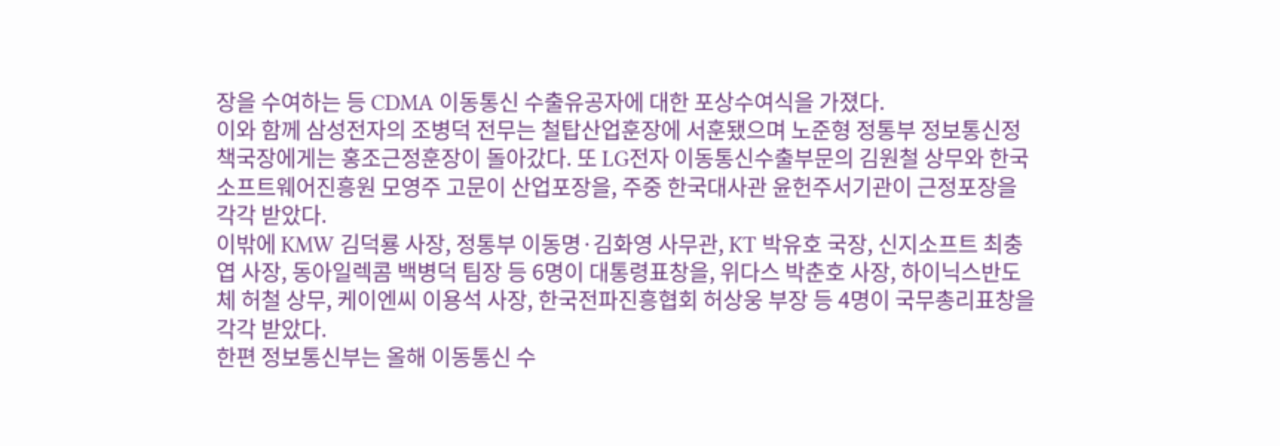장을 수여하는 등 CDMA 이동통신 수출유공자에 대한 포상수여식을 가졌다.
이와 함께 삼성전자의 조병덕 전무는 철탑산업훈장에 서훈됐으며 노준형 정통부 정보통신정책국장에게는 홍조근정훈장이 돌아갔다. 또 LG전자 이동통신수출부문의 김원철 상무와 한국소프트웨어진흥원 모영주 고문이 산업포장을, 주중 한국대사관 윤헌주서기관이 근정포장을 각각 받았다.
이밖에 KMW 김덕룡 사장, 정통부 이동명·김화영 사무관, KT 박유호 국장, 신지소프트 최충엽 사장, 동아일렉콤 백병덕 팀장 등 6명이 대통령표창을, 위다스 박춘호 사장, 하이닉스반도체 허철 상무, 케이엔씨 이용석 사장, 한국전파진흥협회 허상웅 부장 등 4명이 국무총리표창을 각각 받았다.
한편 정보통신부는 올해 이동통신 수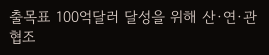출목표 100억달러 달성을 위해 산·연·관 협조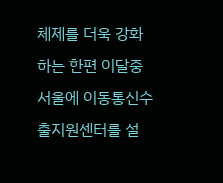체제를 더욱 강화하는 한편 이달중 서울에 이동통신수출지원센터를 설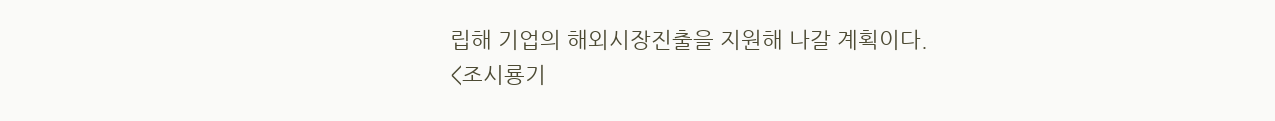립해 기업의 해외시장진출을 지원해 나갈 계획이다.
<조시룡기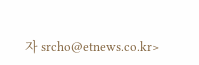자 srcho@etnews.co.kr>